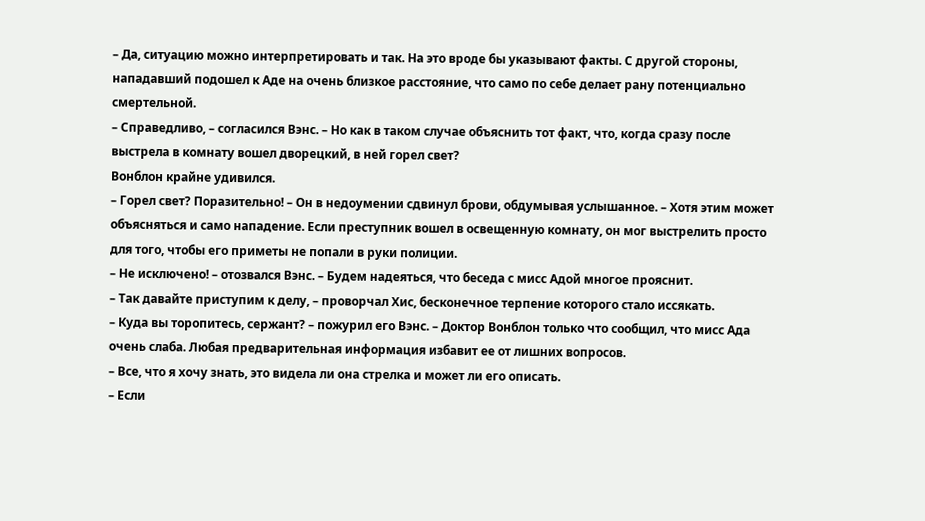– Да, ситуацию можно интерпретировать и так. На это вроде бы указывают факты. С другой стороны, нападавший подошел к Аде на очень близкое расстояние, что само по себе делает рану потенциально смертельной.
– Справедливо, – согласился Вэнс. – Но как в таком случае объяснить тот факт, что, когда сразу после выстрела в комнату вошел дворецкий, в ней горел свет?
Вонблон крайне удивился.
– Горел свет? Поразительно! – Он в недоумении сдвинул брови, обдумывая услышанное. – Хотя этим может объясняться и само нападение. Если преступник вошел в освещенную комнату, он мог выстрелить просто для того, чтобы его приметы не попали в руки полиции.
– Не исключено! – отозвался Вэнс. – Будем надеяться, что беседа с мисс Адой многое прояснит.
– Так давайте приступим к делу, – проворчал Хис, бесконечное терпение которого стало иссякать.
– Куда вы торопитесь, сержант? – пожурил его Вэнс. – Доктор Вонблон только что сообщил, что мисс Ада очень слаба. Любая предварительная информация избавит ее от лишних вопросов.
– Все, что я хочу знать, это видела ли она стрелка и может ли его описать.
– Если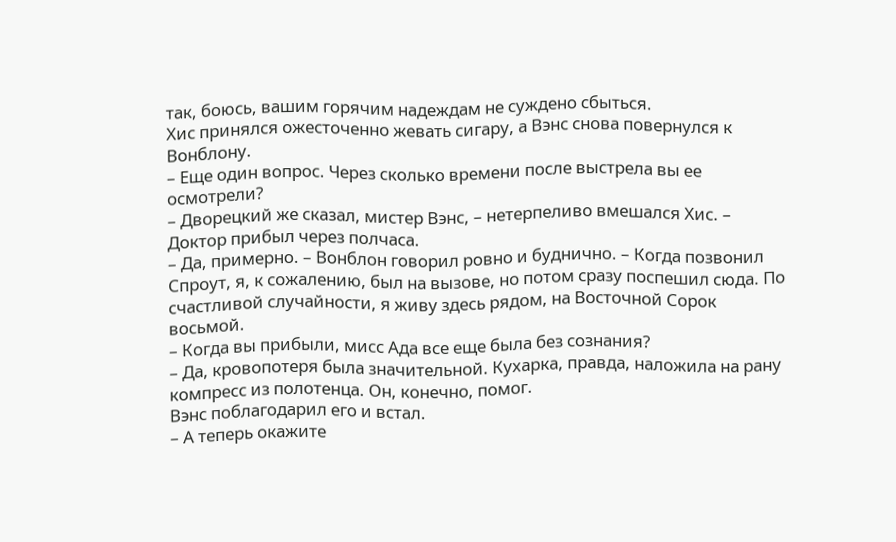так, боюсь, вашим горячим надеждам не суждено сбыться.
Хис принялся ожесточенно жевать сигару, а Вэнс снова повернулся к Вонблону.
– Еще один вопрос. Через сколько времени после выстрела вы ее осмотрели?
– Дворецкий же сказал, мистер Вэнс, – нетерпеливо вмешался Хис. – Доктор прибыл через полчаса.
– Да, примерно. – Вонблон говорил ровно и буднично. – Когда позвонил Спроут, я, к сожалению, был на вызове, но потом сразу поспешил сюда. По счастливой случайности, я живу здесь рядом, на Восточной Сорок восьмой.
– Когда вы прибыли, мисс Ада все еще была без сознания?
– Да, кровопотеря была значительной. Кухарка, правда, наложила на рану компресс из полотенца. Он, конечно, помог.
Вэнс поблагодарил его и встал.
– А теперь окажите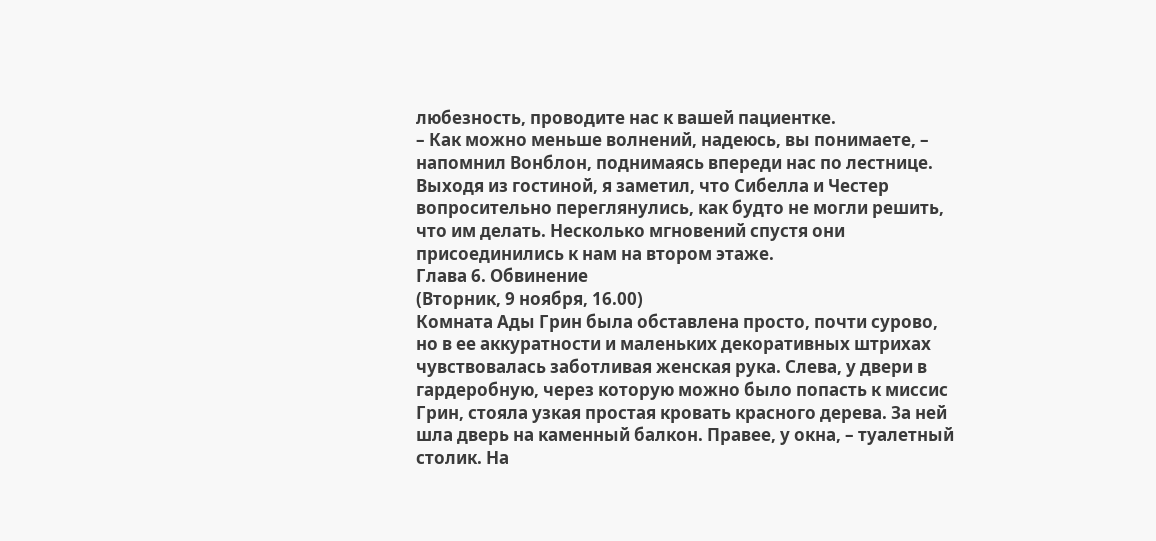любезность, проводите нас к вашей пациентке.
– Как можно меньше волнений, надеюсь, вы понимаете, – напомнил Вонблон, поднимаясь впереди нас по лестнице.
Выходя из гостиной, я заметил, что Сибелла и Честер вопросительно переглянулись, как будто не могли решить, что им делать. Несколько мгновений спустя они присоединились к нам на втором этаже.
Глава 6. Обвинение
(Вторник, 9 ноября, 16.00)
Комната Ады Грин была обставлена просто, почти сурово, но в ее аккуратности и маленьких декоративных штрихах чувствовалась заботливая женская рука. Слева, у двери в гардеробную, через которую можно было попасть к миссис Грин, стояла узкая простая кровать красного дерева. За ней шла дверь на каменный балкон. Правее, у окна, – туалетный столик. На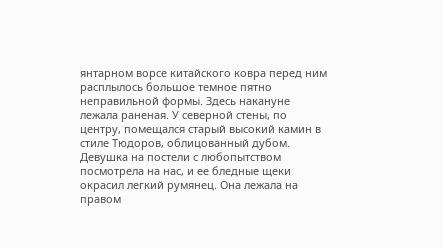янтарном ворсе китайского ковра перед ним расплылось большое темное пятно неправильной формы. Здесь накануне лежала раненая. У северной стены, по центру, помещался старый высокий камин в стиле Тюдоров, облицованный дубом.
Девушка на постели с любопытством посмотрела на нас, и ее бледные щеки окрасил легкий румянец. Она лежала на правом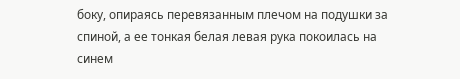боку, опираясь перевязанным плечом на подушки за спиной, а ее тонкая белая левая рука покоилась на синем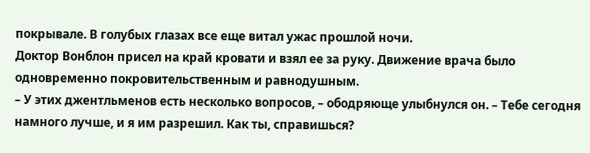покрывале. В голубых глазах все еще витал ужас прошлой ночи.
Доктор Вонблон присел на край кровати и взял ее за руку. Движение врача было одновременно покровительственным и равнодушным.
– У этих джентльменов есть несколько вопросов, – ободряюще улыбнулся он. – Тебе сегодня намного лучше, и я им разрешил. Как ты, справишься?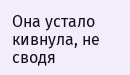Она устало кивнула, не сводя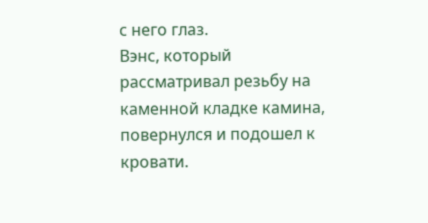с него глаз.
Вэнс, который рассматривал резьбу на каменной кладке камина, повернулся и подошел к кровати.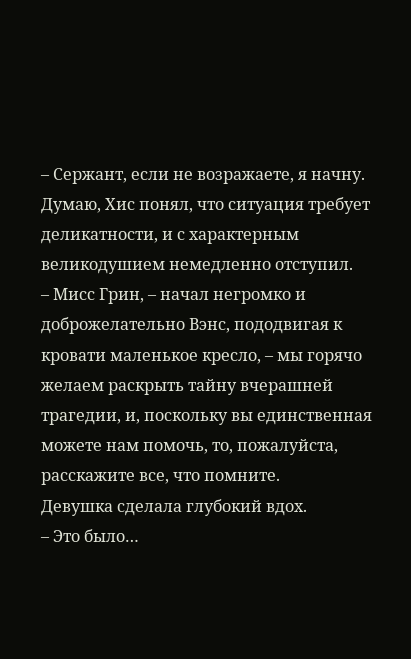– Сержант, если не возражаете, я начну.
Думаю, Хис понял, что ситуация требует деликатности, и с характерным великодушием немедленно отступил.
– Мисс Грин, – начал негромко и доброжелательно Вэнс, пододвигая к кровати маленькое кресло, – мы горячо желаем раскрыть тайну вчерашней трагедии, и, поскольку вы единственная можете нам помочь, то, пожалуйста, расскажите все, что помните.
Девушка сделала глубокий вдох.
– Это было…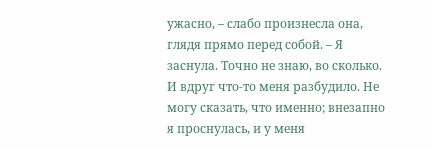ужасно, – слабо произнесла она, глядя прямо перед собой. – Я заснула. Точно не знаю, во сколько. И вдруг что-то меня разбудило. Не могу сказать, что именно; внезапно я проснулась, и у меня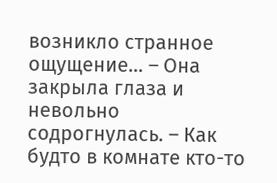возникло странное ощущение… – Она закрыла глаза и невольно содрогнулась. – Как будто в комнате кто-то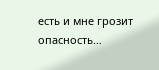есть и мне грозит опасность…